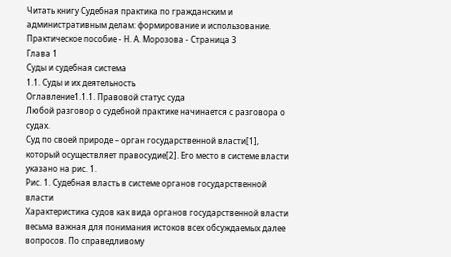Читать книгу Судебная практика по гражданским и административным делам: формирование и использование. Практическое пособие - Н. А. Морозова - Страница 3
Глава 1
Суды и судебная система
1.1. Суды и их деятельность
Оглавление1.1.1. Правовой статус суда
Любой разговор о судебной практике начинается с разговора о судах.
Суд по своей природе – орган государственной власти[1], который осуществляет правосудие[2]. Его место в системе власти указано на рис. 1.
Рис. 1. Судебная власть в системе органов государственной власти
Характеристика судов как вида органов государственной власти весьма важная для понимания истоков всех обсуждаемых далее вопросов. По справедливому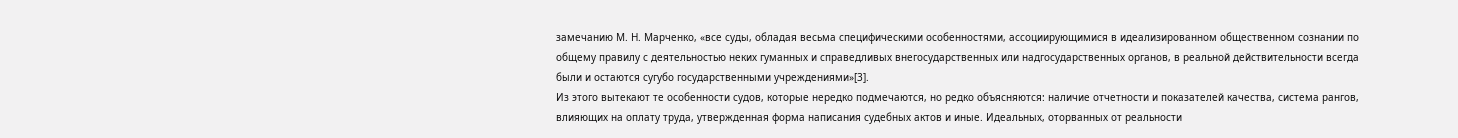замечанию М. Н. Марченко, «все суды, обладая весьма специфическими особенностями, ассоциирующимися в идеализированном общественном сознании по общему правилу с деятельностью неких гуманных и справедливых внегосударственных или надгосударственных органов, в реальной действительности всегда были и остаются сугубо государственными учреждениями»[3].
Из этого вытекают те особенности судов, которые нередко подмечаются, но редко объясняются: наличие отчетности и показателей качества, система рангов, влияющих на оплату труда, утвержденная форма написания судебных актов и иные. Идеальных, оторванных от реальности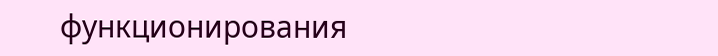функционирования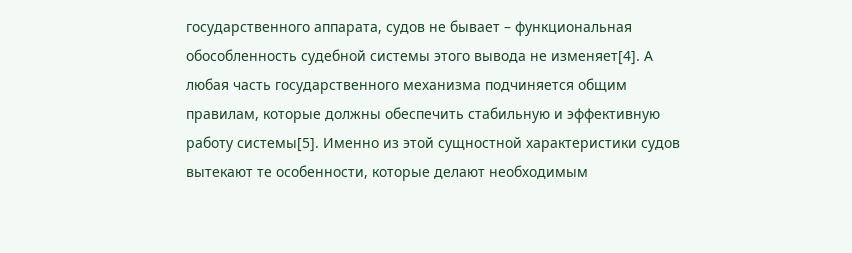государственного аппарата, судов не бывает – функциональная обособленность судебной системы этого вывода не изменяет[4]. А любая часть государственного механизма подчиняется общим правилам, которые должны обеспечить стабильную и эффективную работу системы[5]. Именно из этой сущностной характеристики судов вытекают те особенности, которые делают необходимым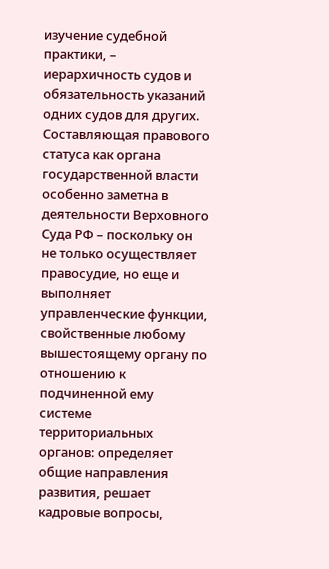изучение судебной практики, – иерархичность судов и обязательность указаний одних судов для других.
Составляющая правового статуса как органа государственной власти особенно заметна в деятельности Верховного Суда РФ – поскольку он не только осуществляет правосудие, но еще и выполняет управленческие функции, свойственные любому вышестоящему органу по отношению к подчиненной ему системе территориальных органов: определяет общие направления развития, решает кадровые вопросы,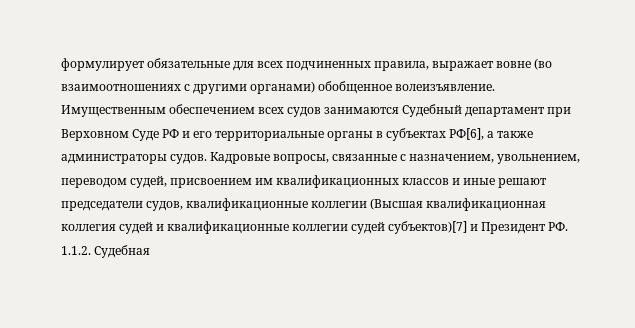формулирует обязательные для всех подчиненных правила, выражает вовне (во взаимоотношениях с другими органами) обобщенное волеизъявление.
Имущественным обеспечением всех судов занимаются Судебный департамент при Верховном Суде РФ и его территориальные органы в субъектах РФ[6], а также администраторы судов. Кадровые вопросы, связанные с назначением, увольнением, переводом судей, присвоением им квалификационных классов и иные решают председатели судов, квалификационные коллегии (Высшая квалификационная коллегия судей и квалификационные коллегии судей субъектов)[7] и Президент РФ.
1.1.2. Судебная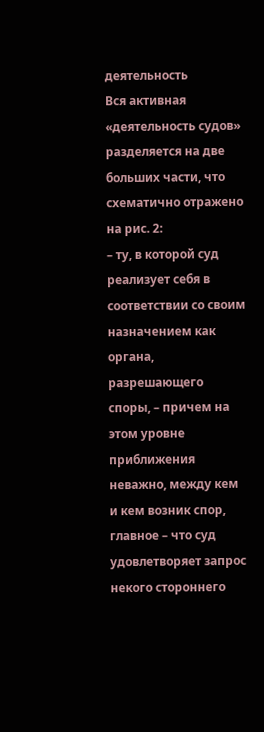деятельность
Вся активная «деятельность судов» разделяется на две больших части, что схематично отражено на рис. 2:
– ту, в которой суд реализует себя в соответствии со своим назначением как органа, разрешающего споры, – причем на этом уровне приближения неважно, между кем и кем возник спор, главное – что суд удовлетворяет запрос некого стороннего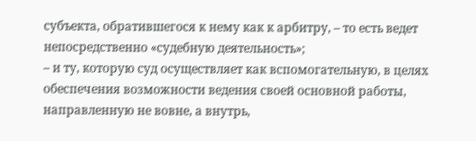субъекта, обратившегося к нему как к арбитру, – то есть ведет непосредственно «судебную деятельность»;
– и ту, которую суд осуществляет как вспомогательную, в целях обеспечения возможности ведения своей основной работы, направленную не вовне, а внутрь,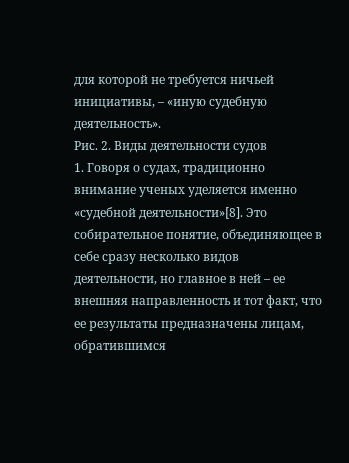для которой не требуется ничьей инициативы, – «иную судебную деятельность».
Рис. 2. Виды деятельности судов
1. Говоря о судах, традиционно внимание ученых уделяется именно «судебной деятельности»[8]. Это собирательное понятие, объединяющее в себе сразу несколько видов деятельности, но главное в ней – ее внешняя направленность и тот факт, что ее результаты предназначены лицам, обратившимся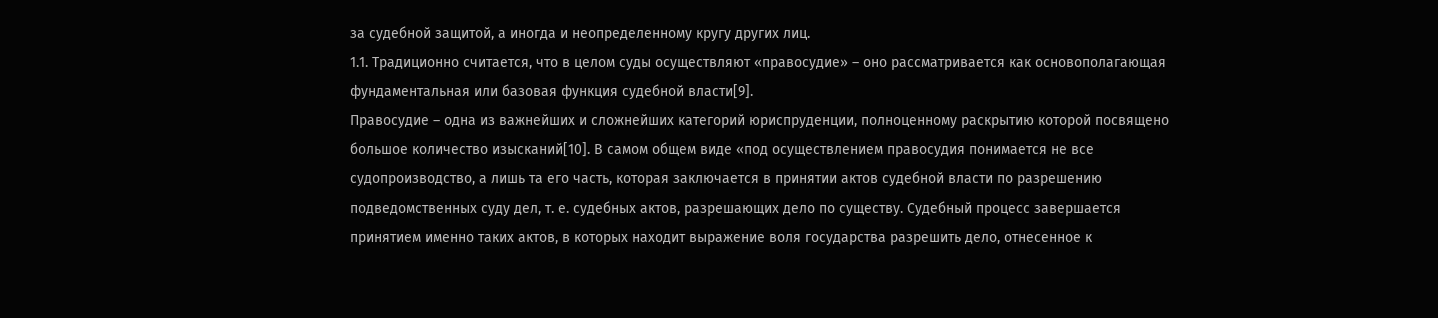за судебной защитой, а иногда и неопределенному кругу других лиц.
1.1. Традиционно считается, что в целом суды осуществляют «правосудие» – оно рассматривается как основополагающая фундаментальная или базовая функция судебной власти[9].
Правосудие – одна из важнейших и сложнейших категорий юриспруденции, полноценному раскрытию которой посвящено большое количество изысканий[10]. В самом общем виде «под осуществлением правосудия понимается не все судопроизводство, а лишь та его часть, которая заключается в принятии актов судебной власти по разрешению подведомственных суду дел, т. е. судебных актов, разрешающих дело по существу. Судебный процесс завершается принятием именно таких актов, в которых находит выражение воля государства разрешить дело, отнесенное к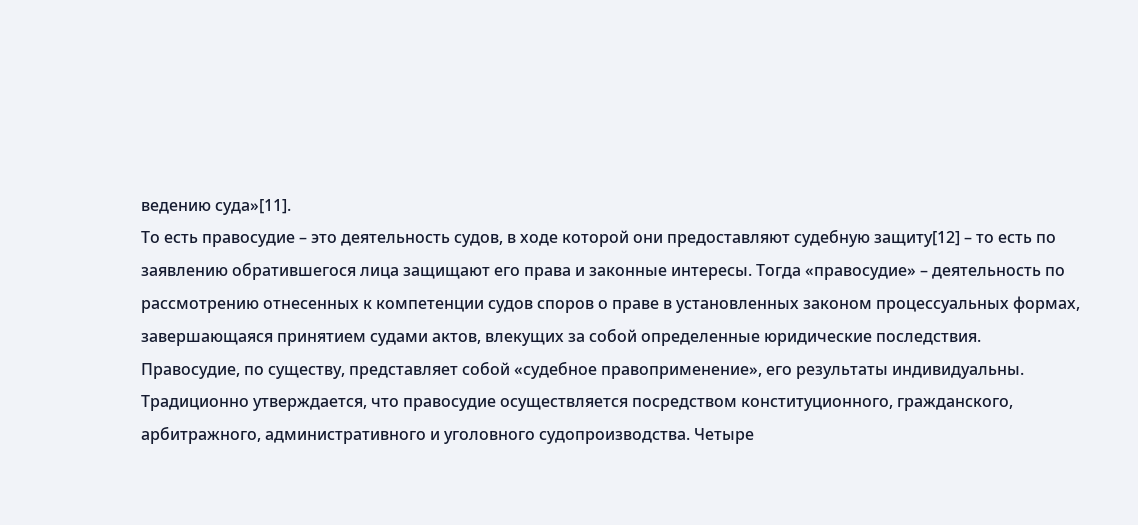ведению суда»[11].
То есть правосудие – это деятельность судов, в ходе которой они предоставляют судебную защиту[12] – то есть по заявлению обратившегося лица защищают его права и законные интересы. Тогда «правосудие» – деятельность по рассмотрению отнесенных к компетенции судов споров о праве в установленных законом процессуальных формах, завершающаяся принятием судами актов, влекущих за собой определенные юридические последствия.
Правосудие, по существу, представляет собой «судебное правоприменение», его результаты индивидуальны.
Традиционно утверждается, что правосудие осуществляется посредством конституционного, гражданского, арбитражного, административного и уголовного судопроизводства. Четыре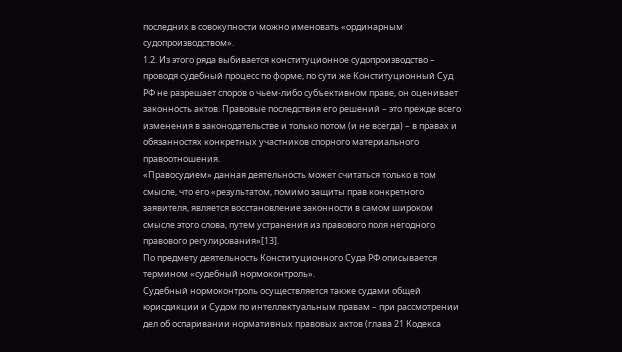последних в совокупности можно именовать «ординарным судопроизводством».
1.2. Из этого ряда выбивается конституционное судопроизводство – проводя судебный процесс по форме, по сути же Конституционный Суд РФ не разрешает споров о чьем-либо субъективном праве, он оценивает законность актов. Правовые последствия его решений – это прежде всего изменения в законодательстве и только потом (и не всегда) – в правах и обязанностях конкретных участников спорного материального правоотношения.
«Правосудием» данная деятельность может считаться только в том смысле, что его «результатом, помимо защиты прав конкретного заявителя, является восстановление законности в самом широком смысле этого слова, путем устранения из правового поля негодного правового регулирования»[13].
По предмету деятельность Конституционного Суда РФ описывается термином «судебный нормоконтроль».
Судебный нормоконтроль осуществляется также судами общей юрисдикции и Судом по интеллектуальным правам – при рассмотрении дел об оспаривании нормативных правовых актов (глава 21 Кодекса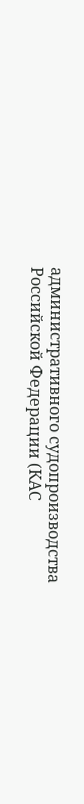административного судопроизводства Российской Федерации (КАС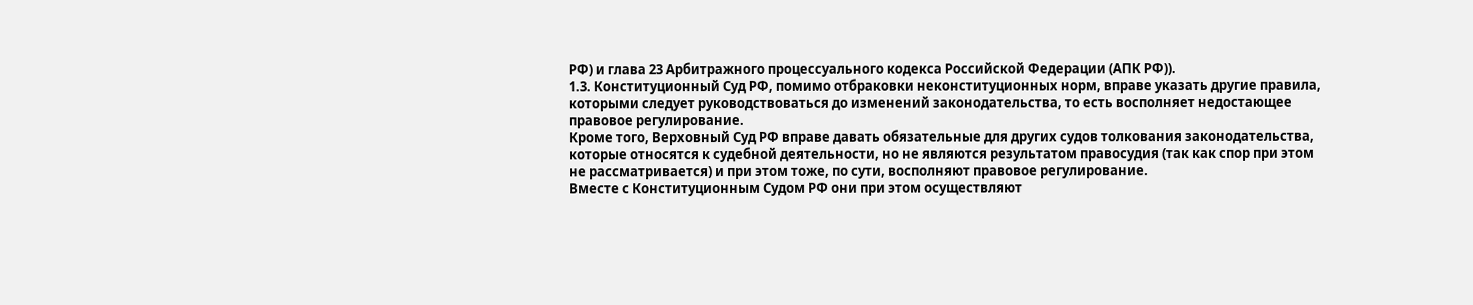РФ) и глава 23 Арбитражного процессуального кодекса Российской Федерации (АПК РФ)).
1.3. Конституционный Суд РФ, помимо отбраковки неконституционных норм, вправе указать другие правила, которыми следует руководствоваться до изменений законодательства, то есть восполняет недостающее правовое регулирование.
Кроме того, Верховный Суд РФ вправе давать обязательные для других судов толкования законодательства, которые относятся к судебной деятельности, но не являются результатом правосудия (так как спор при этом не рассматривается) и при этом тоже, по сути, восполняют правовое регулирование.
Вместе с Конституционным Судом РФ они при этом осуществляют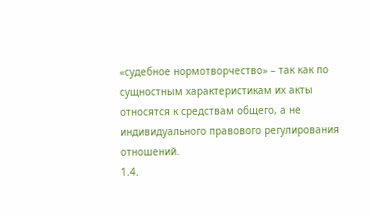«судебное нормотворчество» – так как по сущностным характеристикам их акты относятся к средствам общего, а не индивидуального правового регулирования отношений.
1.4.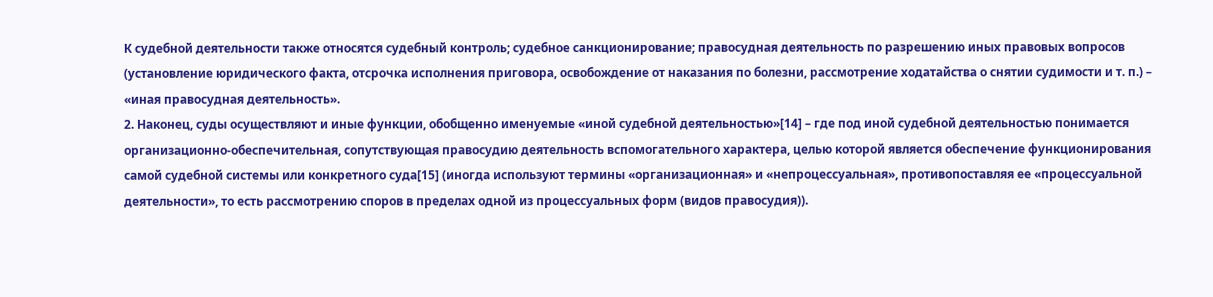К судебной деятельности также относятся судебный контроль; судебное санкционирование; правосудная деятельность по разрешению иных правовых вопросов (установление юридического факта, отсрочка исполнения приговора, освобождение от наказания по болезни, рассмотрение ходатайства о снятии судимости и т. п.) – «иная правосудная деятельность».
2. Наконец, суды осуществляют и иные функции, обобщенно именуемые «иной судебной деятельностью»[14] – где под иной судебной деятельностью понимается организационно-обеспечительная, сопутствующая правосудию деятельность вспомогательного характера, целью которой является обеспечение функционирования самой судебной системы или конкретного суда[15] (иногда используют термины «организационная» и «непроцессуальная», противопоставляя ее «процессуальной деятельности», то есть рассмотрению споров в пределах одной из процессуальных форм (видов правосудия)).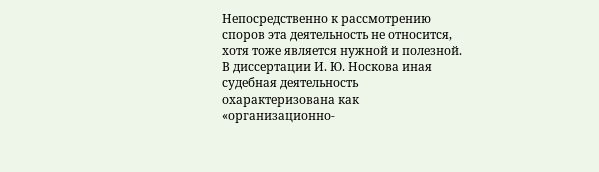Непосредственно к рассмотрению споров эта деятельность не относится, хотя тоже является нужной и полезной.
В диссертации И. Ю. Носкова иная судебная деятельность охарактеризована как «организационно-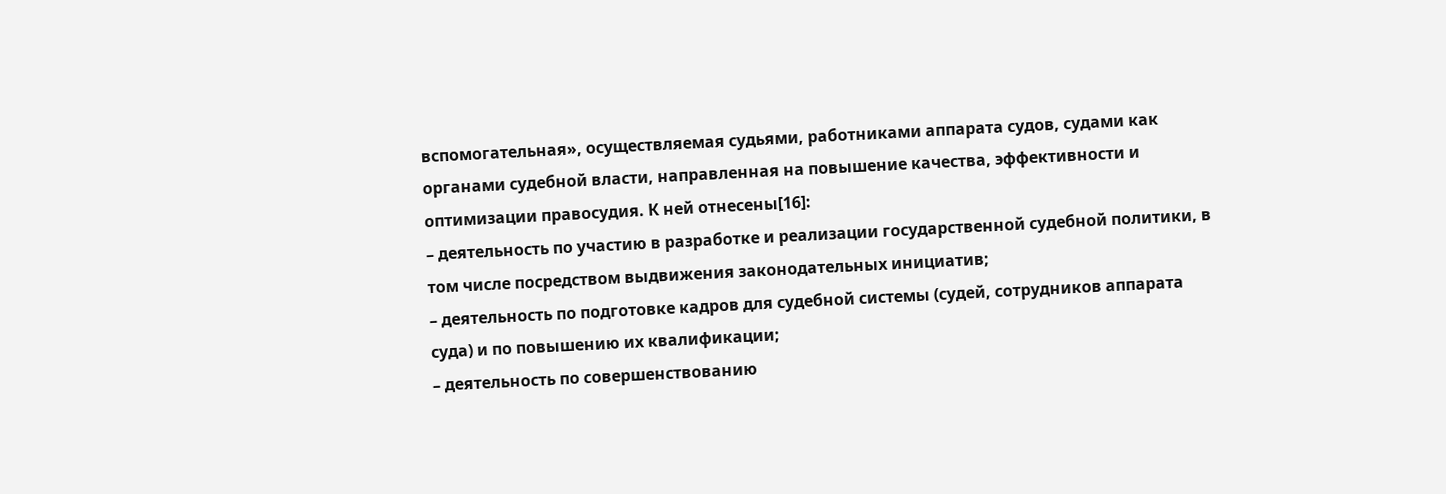вспомогательная», осуществляемая судьями, работниками аппарата судов, судами как органами судебной власти, направленная на повышение качества, эффективности и оптимизации правосудия. К ней отнесены[16]:
– деятельность по участию в разработке и реализации государственной судебной политики, в том числе посредством выдвижения законодательных инициатив;
– деятельность по подготовке кадров для судебной системы (судей, сотрудников аппарата суда) и по повышению их квалификации;
– деятельность по совершенствованию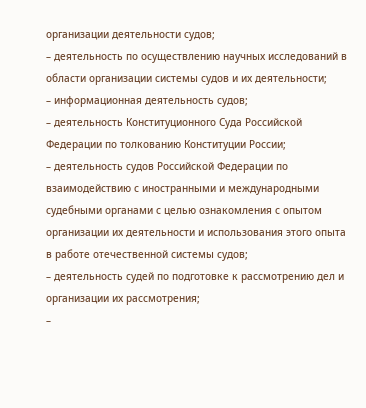организации деятельности судов;
– деятельность по осуществлению научных исследований в области организации системы судов и их деятельности;
– информационная деятельность судов;
– деятельность Конституционного Суда Российской Федерации по толкованию Конституции России;
– деятельность судов Российской Федерации по взаимодействию с иностранными и международными судебными органами с целью ознакомления с опытом организации их деятельности и использования этого опыта в работе отечественной системы судов;
– деятельность судей по подготовке к рассмотрению дел и организации их рассмотрения;
–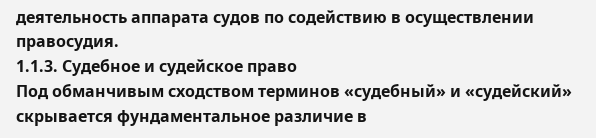деятельность аппарата судов по содействию в осуществлении правосудия.
1.1.3. Судебное и судейское право
Под обманчивым сходством терминов «судебный» и «судейский» скрывается фундаментальное различие в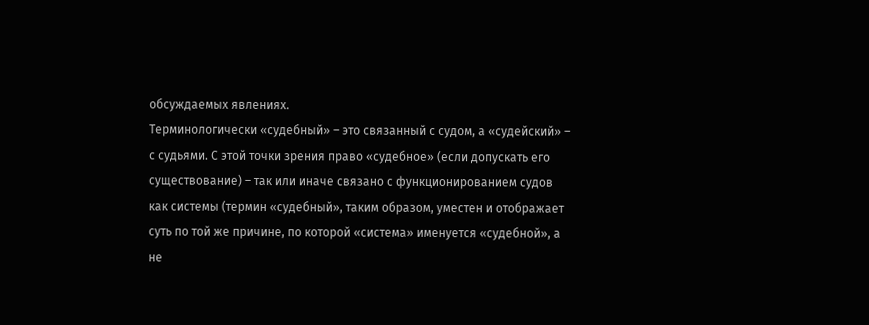обсуждаемых явлениях.
Терминологически «судебный» – это связанный с судом, а «судейский» – с судьями. С этой точки зрения право «судебное» (если допускать его существование) – так или иначе связано с функционированием судов как системы (термин «судебный», таким образом, уместен и отображает суть по той же причине, по которой «система» именуется «судебной», а не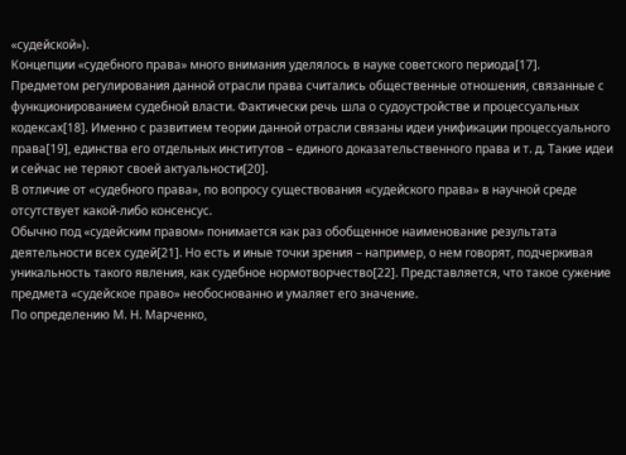«судейской»).
Концепции «судебного права» много внимания уделялось в науке советского периода[17].
Предметом регулирования данной отрасли права считались общественные отношения, связанные с функционированием судебной власти. Фактически речь шла о судоустройстве и процессуальных кодексах[18]. Именно с развитием теории данной отрасли связаны идеи унификации процессуального права[19], единства его отдельных институтов – единого доказательственного права и т. д. Такие идеи и сейчас не теряют своей актуальности[20].
В отличие от «судебного права», по вопросу существования «судейского права» в научной среде отсутствует какой-либо консенсус.
Обычно под «судейским правом» понимается как раз обобщенное наименование результата деятельности всех судей[21]. Но есть и иные точки зрения – например, о нем говорят, подчеркивая уникальность такого явления, как судебное нормотворчество[22]. Представляется, что такое сужение предмета «судейское право» необоснованно и умаляет его значение.
По определению М. Н. Марченко,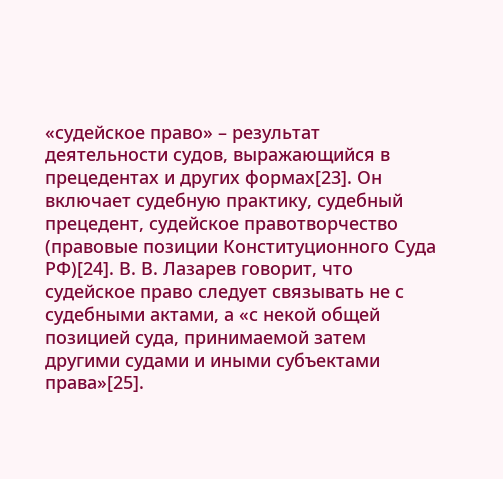«судейское право» – результат деятельности судов, выражающийся в прецедентах и других формах[23]. Он включает судебную практику, судебный прецедент, судейское правотворчество (правовые позиции Конституционного Суда РФ)[24]. В. В. Лазарев говорит, что судейское право следует связывать не с судебными актами, а «с некой общей позицией суда, принимаемой затем другими судами и иными субъектами права»[25].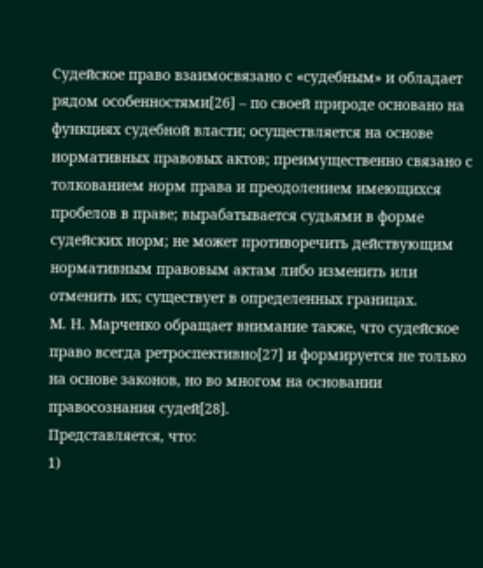Судейское право взаимосвязано с «судебным» и обладает рядом особенностями[26] – по своей природе основано на функциях судебной власти; осуществляется на основе нормативных правовых актов; преимущественно связано с толкованием норм права и преодолением имеющихся пробелов в праве; вырабатывается судьями в форме судейских норм; не может противоречить действующим нормативным правовым актам либо изменить или отменить их; существует в определенных границах.
М. Н. Марченко обращает внимание также, что судейское право всегда ретроспективно[27] и формируется не только на основе законов, но во многом на основании правосознания судей[28].
Представляется, что:
1)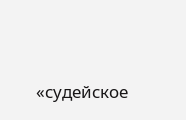«судейское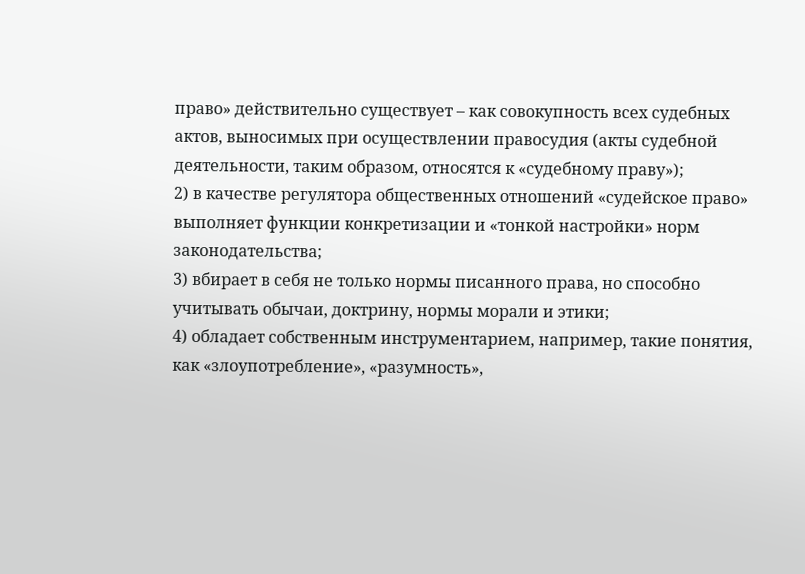право» действительно существует – как совокупность всех судебных актов, выносимых при осуществлении правосудия (акты судебной деятельности, таким образом, относятся к «судебному праву»);
2) в качестве регулятора общественных отношений «судейское право» выполняет функции конкретизации и «тонкой настройки» норм законодательства;
3) вбирает в себя не только нормы писанного права, но способно учитывать обычаи, доктрину, нормы морали и этики;
4) обладает собственным инструментарием, например, такие понятия, как «злоупотребление», «разумность»,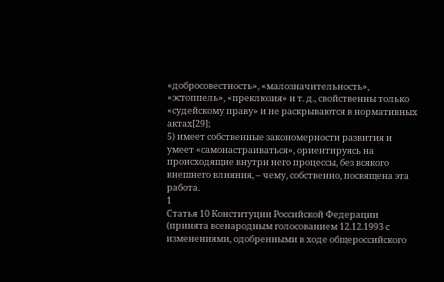«добросовестность», «малозначительность», «эстоппель», «преклюзия» и т. д., свойственны только «судейскому праву» и не раскрываются в нормативных актах[29];
5) имеет собственные закономерности развития и умеет «самонастраиваться», ориентируясь на происходящие внутри него процессы, без всякого внешнего влияния, – чему, собственно, посвящена эта работа.
1
Статья 10 Конституции Российской Федерации (принята всенародным голосованием 12.12.1993 с изменениями, одобренными в ходе общероссийского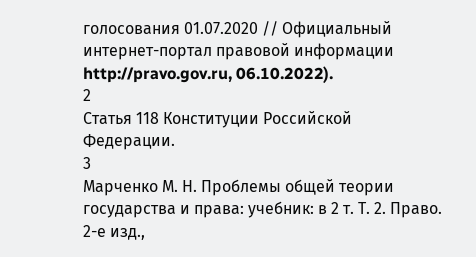голосования 01.07.2020 // Официальный интернет-портал правовой информации http://pravo.gov.ru, 06.10.2022).
2
Статья 118 Конституции Российской Федерации.
3
Марченко М. Н. Проблемы общей теории государства и права: учебник: в 2 т. Т. 2. Право. 2-е изд.,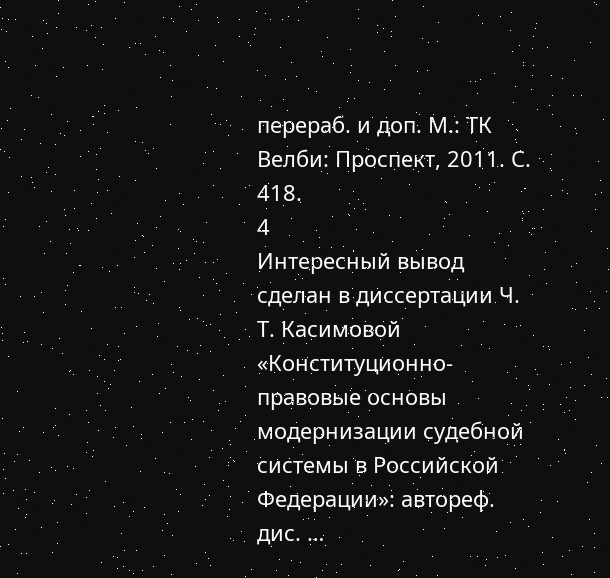перераб. и доп. М.: ТК Велби: Проспект, 2011. С. 418.
4
Интересный вывод сделан в диссертации Ч. Т. Касимовой «Конституционно-правовые основы модернизации судебной системы в Российской Федерации»: автореф. дис. …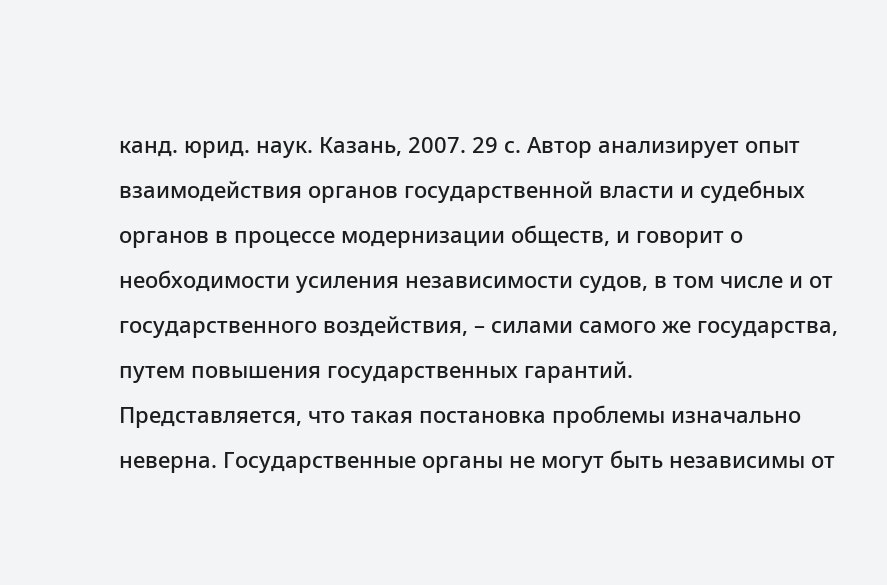канд. юрид. наук. Казань, 2007. 29 с. Автор анализирует опыт взаимодействия органов государственной власти и судебных органов в процессе модернизации обществ, и говорит о необходимости усиления независимости судов, в том числе и от государственного воздействия, – силами самого же государства, путем повышения государственных гарантий.
Представляется, что такая постановка проблемы изначально неверна. Государственные органы не могут быть независимы от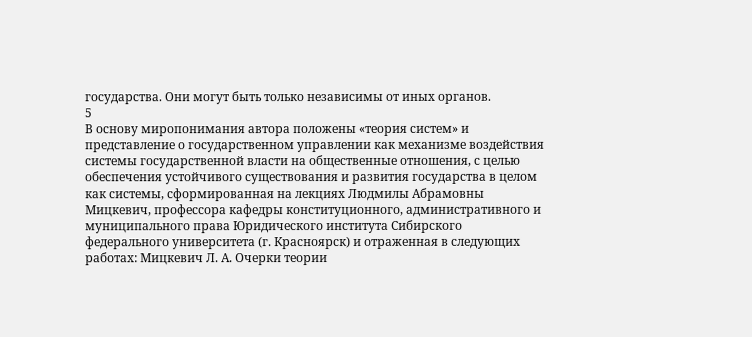государства. Они могут быть только независимы от иных органов.
5
В основу миропонимания автора положены «теория систем» и представление о государственном управлении как механизме воздействия системы государственной власти на общественные отношения, с целью обеспечения устойчивого существования и развития государства в целом как системы, сформированная на лекциях Людмилы Абрамовны Мицкевич, профессора кафедры конституционного, административного и муниципального права Юридического института Сибирского федерального университета (г. Красноярск) и отраженная в следующих работах: Мицкевич Л. А. Очерки теории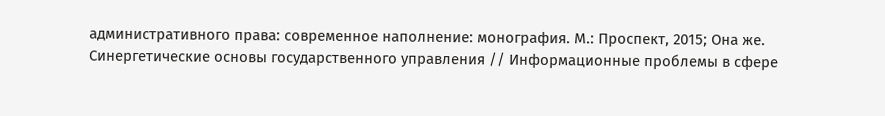административного права: современное наполнение: монография. М.: Проспект, 2015; Она же. Синергетические основы государственного управления // Информационные проблемы в сфере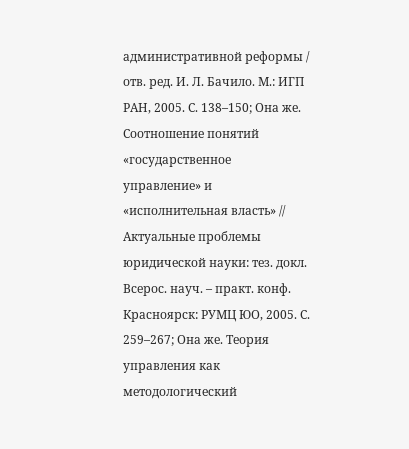административной реформы / отв. ред. И. Л. Бачило. М.: ИГП РАН, 2005. С. 138–150; Она же. Соотношение понятий «государственное управление» и «исполнительная власть» // Актуальные проблемы юридической науки: тез. докл. Всерос. науч. – практ. конф. Красноярск: РУМЦ ЮО, 2005. С. 259–267; Она же. Теория управления как методологический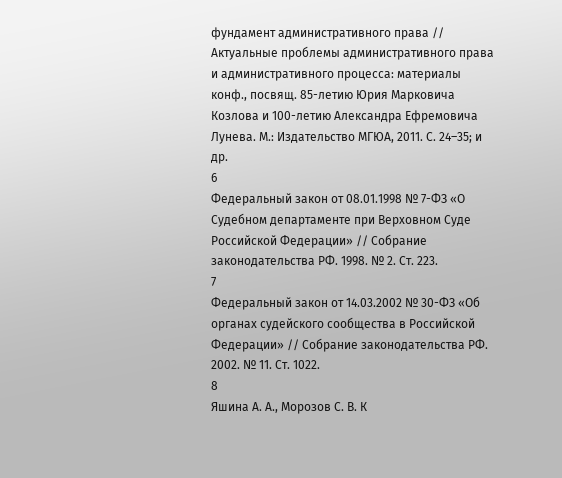фундамент административного права // Актуальные проблемы административного права и административного процесса: материалы конф., посвящ. 85-летию Юрия Марковича Козлова и 100-летию Александра Ефремовича Лунева. М.: Издательство МГЮА, 2011. С. 24–35; и др.
6
Федеральный закон от 08.01.1998 № 7-ФЗ «О Судебном департаменте при Верховном Суде Российской Федерации» // Собрание законодательства РФ. 1998. № 2. Ст. 223.
7
Федеральный закон от 14.03.2002 № 30-ФЗ «Об органах судейского сообщества в Российской Федерации» // Собрание законодательства РФ. 2002. № 11. Ст. 1022.
8
Яшина А. А., Морозов С. В. К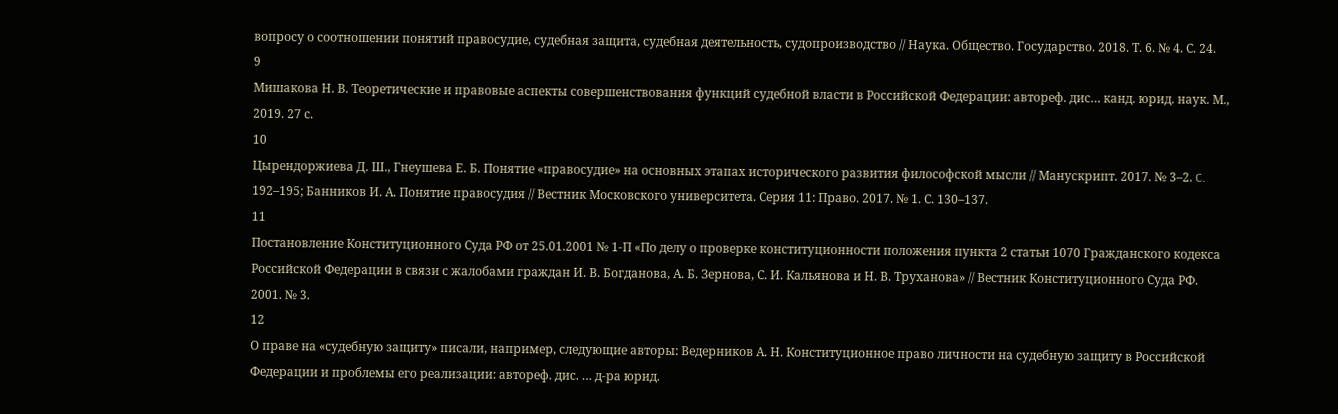вопросу о соотношении понятий правосудие, судебная защита, судебная деятельность, судопроизводство // Наука. Общество. Государство. 2018. Т. 6. № 4. С. 24.
9
Мишакова Н. В. Теоретические и правовые аспекты совершенствования функций судебной власти в Российской Федерации: автореф. дис… канд. юрид. наук. М., 2019. 27 с.
10
Цырендоржиева Д. Ш., Гнеушева Е. Б. Понятие «правосудие» на основных этапах исторического развития философской мысли // Манускрипт. 2017. № 3–2. C. 192–195; Банников И. А. Понятие правосудия // Вестник Московского университета. Серия 11: Право. 2017. № 1. С. 130–137.
11
Постановление Конституционного Суда РФ от 25.01.2001 № 1-П «По делу о проверке конституционности положения пункта 2 статьи 1070 Гражданского кодекса Российской Федерации в связи с жалобами граждан И. В. Богданова, А. Б. Зернова, С. И. Кальянова и Н. В. Труханова» // Вестник Конституционного Суда РФ. 2001. № 3.
12
О праве на «судебную защиту» писали, например, следующие авторы: Ведерников А. Н. Конституционное право личности на судебную защиту в Российской Федерации и проблемы его реализации: автореф. дис. … д-ра юрид.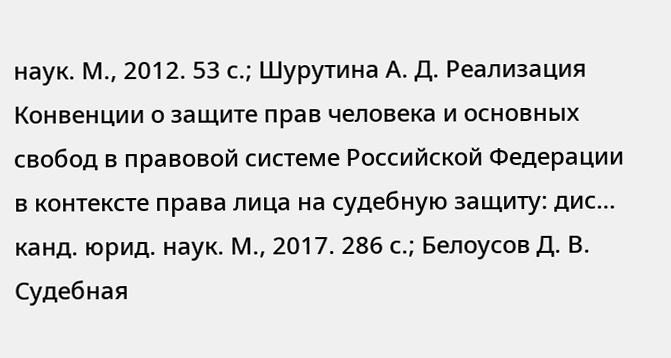наук. М., 2012. 53 с.; Шурутина А. Д. Реализация Конвенции о защите прав человека и основных свобод в правовой системе Российской Федерации в контексте права лица на судебную защиту: дис… канд. юрид. наук. М., 2017. 286 с.; Белоусов Д. В. Судебная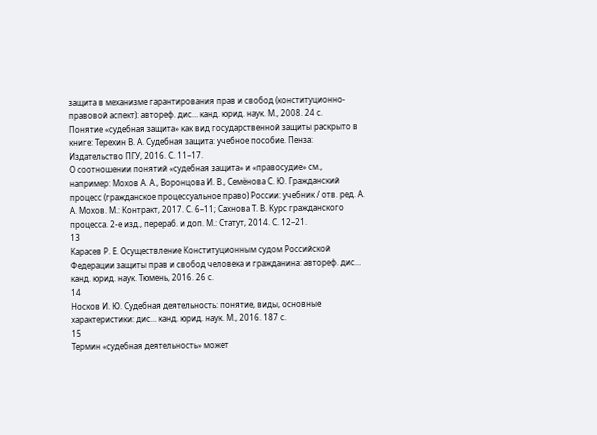защита в механизме гарантирования прав и свобод (конституционно-правовой аспект): автореф. дис… канд. юрид. наук. М., 2008. 24 с.
Понятие «судебная защита» как вид государственной защиты раскрыто в книге: Терехин В. А. Судебная защита: учебное пособие. Пенза: Издательство ПГУ, 2016. С. 11–17.
О соотношении понятий «судебная защита» и «правосудие» см., например: Мохов А. А., Воронцова И. В., Семёнова С. Ю. Гражданский процесс (гражданское процессуальное право) России: учебник / отв. ред. А. А. Мохов. М.: Контракт, 2017. С. 6–11; Сахнова Т. В. Курс гражданского процесса. 2-е изд., перераб. и доп. М.: Статут, 2014. С. 12–21.
13
Карасев Р. Е. Осуществление Конституционным судом Российской Федерации защиты прав и свобод человека и гражданина: автореф. дис… канд. юрид. наук. Тюмень, 2016. 26 с.
14
Носков И. Ю. Судебная деятельность: понятие, виды, основные характеристики: дис… канд. юрид. наук. М., 2016. 187 с.
15
Термин «судебная деятельность» может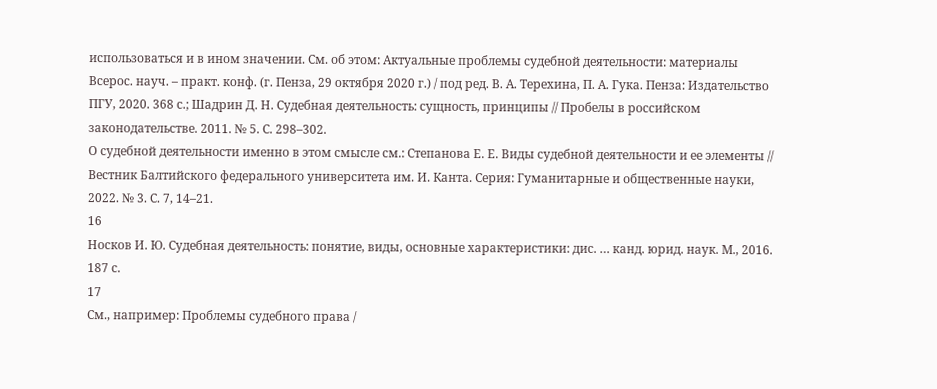использоваться и в ином значении. См. об этом: Актуальные проблемы судебной деятельности: материалы Всерос. науч. – практ. конф. (г. Пенза, 29 октября 2020 г.) / под ред. В. А. Терехина, П. А. Гука. Пенза: Издательство ПГУ, 2020. 368 с.; Шадрин Д. Н. Судебная деятельность: сущность, принципы // Пробелы в российском законодательстве. 2011. № 5. С. 298–302.
О судебной деятельности именно в этом смысле см.: Степанова Е. Е. Виды судебной деятельности и ее элементы // Вестник Балтийского федерального университета им. И. Канта. Серия: Гуманитарные и общественные науки, 2022. № 3. С. 7, 14–21.
16
Носков И. Ю. Судебная деятельность: понятие, виды, основные характеристики: дис. … канд. юрид. наук. М., 2016. 187 с.
17
См., например: Проблемы судебного права /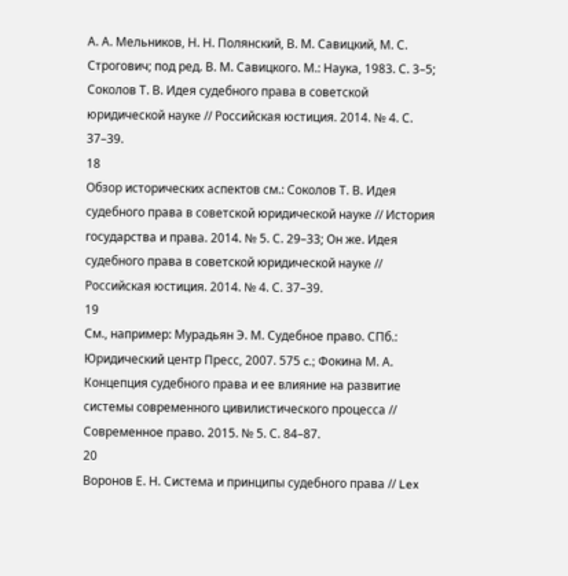А. А. Мельников, Н. Н. Полянский, В. М. Савицкий, М. С. Строгович; под ред. В. М. Савицкого. М.: Наука, 1983. С. 3–5; Соколов Т. В. Идея судебного права в советской юридической науке // Российская юстиция. 2014. № 4. С. 37–39.
18
Обзор исторических аспектов см.: Соколов Т. В. Идея судебного права в советской юридической науке // История государства и права. 2014. № 5. С. 29–33; Он же. Идея судебного права в советской юридической науке // Российская юстиция. 2014. № 4. С. 37–39.
19
См., например: Мурадьян Э. М. Судебное право. СПб.: Юридический центр Пресс, 2007. 575 c.; Фокина М. А. Концепция судебного права и ее влияние на развитие системы современного цивилистического процесса // Современное право. 2015. № 5. С. 84–87.
20
Воронов Е. Н. Система и принципы судебного права // Lex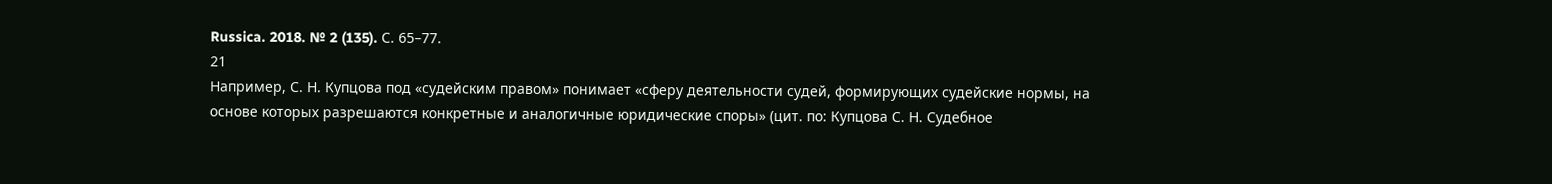Russica. 2018. № 2 (135). С. 65–77.
21
Например, С. Н. Купцова под «судейским правом» понимает «сферу деятельности судей, формирующих судейские нормы, на основе которых разрешаются конкретные и аналогичные юридические споры» (цит. по: Купцова С. Н. Судебное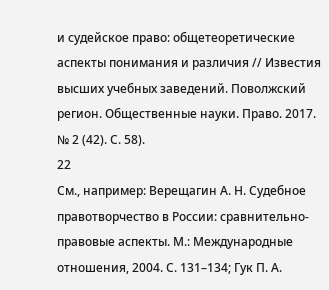и судейское право: общетеоретические аспекты понимания и различия // Известия высших учебных заведений. Поволжский регион. Общественные науки. Право. 2017. № 2 (42). С. 58).
22
См., например: Верещагин А. Н. Судебное правотворчество в России: сравнительно-правовые аспекты. М.: Международные отношения, 2004. С. 131–134; Гук П. А.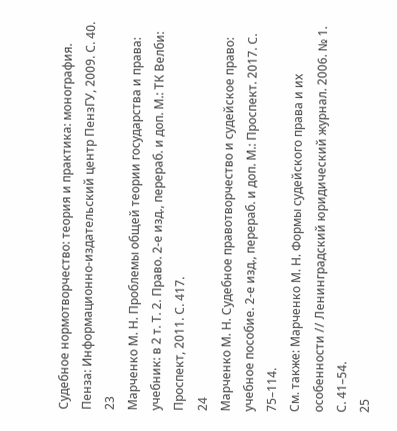Судебное нормотворчество: теория и практика: монография. Пенза: Информационно-издательский центр ПензГУ, 2009. С. 40.
23
Марченко М. Н. Проблемы общей теории государства и права: учебник: в 2 т. Т. 2. Право. 2-е изд., перераб. и доп. М.: ТК Велби: Проспект, 2011. С. 417.
24
Марченко М. Н. Судебное правотворчество и судейское право: учебное пособие. 2-е изд., перераб. и доп. М.: Проспект. 2017. С. 75–114.
См. также: Марченко М. Н. Формы судейского права и их особенности // Ленинградский юридический журнал. 2006. № 1. С. 41–54.
25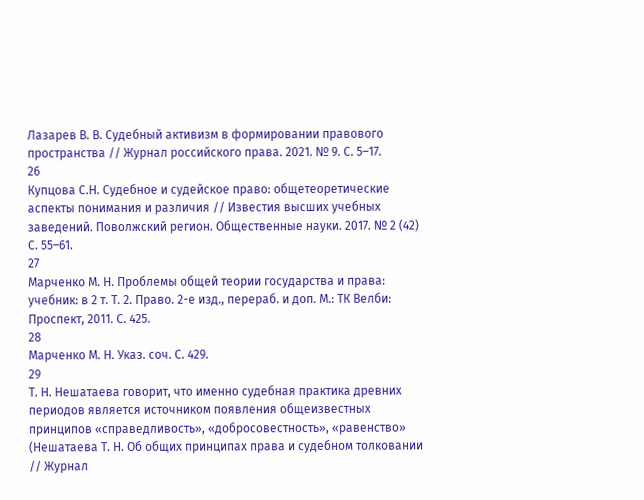Лазарев В. В. Судебный активизм в формировании правового пространства // Журнал российского права. 2021. № 9. С. 5–17.
26
Купцова С.Н. Судебное и судейское право: общетеоретические аспекты понимания и различия // Известия высших учебных заведений. Поволжский регион. Общественные науки. 2017. № 2 (42) С. 55–61.
27
Марченко М. Н. Проблемы общей теории государства и права: учебник: в 2 т. Т. 2. Право. 2-е изд., перераб. и доп. М.: ТК Велби: Проспект, 2011. С. 425.
28
Марченко М. Н. Указ. соч. С. 429.
29
Т. Н. Нешатаева говорит, что именно судебная практика древних периодов является источником появления общеизвестных принципов «справедливость», «добросовестность», «равенство» (Нешатаева Т. Н. Об общих принципах права и судебном толковании // Журнал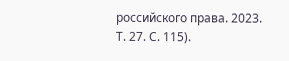российского права. 2023. Т. 27. С. 115).